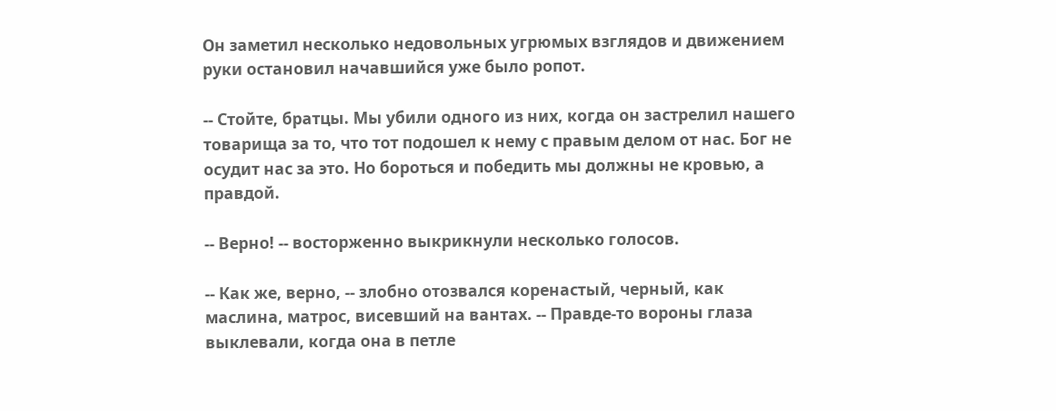Он заметил несколько недовольных угрюмых взглядов и движением руки остановил начавшийся уже было ропот.

-- Стойте, братцы. Мы убили одного из них, когда он застрелил нашего товарища за то, что тот подошел к нему с правым делом от нас. Бог не осудит нас за это. Но бороться и победить мы должны не кровью, а правдой.

-- Верно! -- восторженно выкрикнули несколько голосов.

-- Как же, верно, -- злобно отозвался коренастый, черный, как маслина, матрос, висевший на вантах. -- Правде-то вороны глаза выклевали, когда она в петле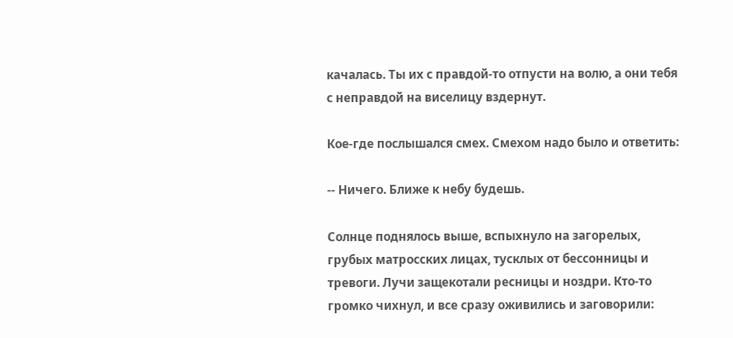качалась. Ты их с правдой-то отпусти на волю, а они тебя с неправдой на виселицу вздернут.

Кое-где послышался смех. Смехом надо было и ответить:

-- Ничего. Ближе к небу будешь.

Солнце поднялось выше, вспыхнуло на загорелых, грубых матросских лицах, тусклых от бессонницы и тревоги. Лучи защекотали ресницы и ноздри. Кто-то громко чихнул, и все сразу оживились и заговорили: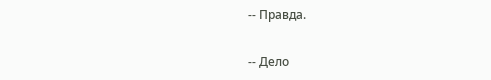-- Правда.

-- Дело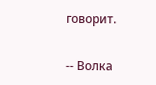говорит.

-- Волка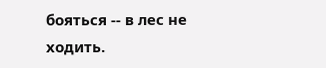бояться -- в лес не ходить.